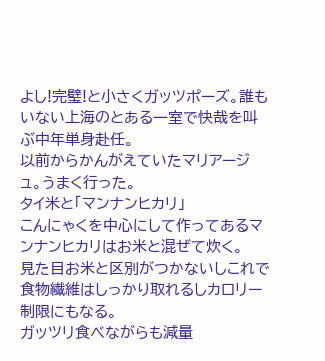よし!完璧!と小さくガッツポーズ。誰もいない上海のとある一室で快哉を叫ぶ中年単身赴任。
以前からかんがえていたマリアージュ。うまく行った。
タイ米と「マンナンヒカリ」
こんにゃくを中心にして作ってあるマンナンヒカリはお米と混ぜて炊く。
見た目お米と区別がつかないしこれで食物繊維はしっかり取れるしカロリー制限にもなる。
ガッツリ食べながらも減量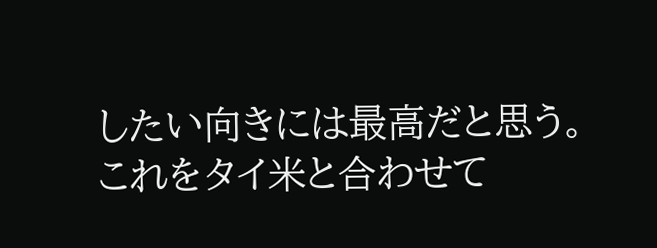したい向きには最高だと思う。
これをタイ米と合わせて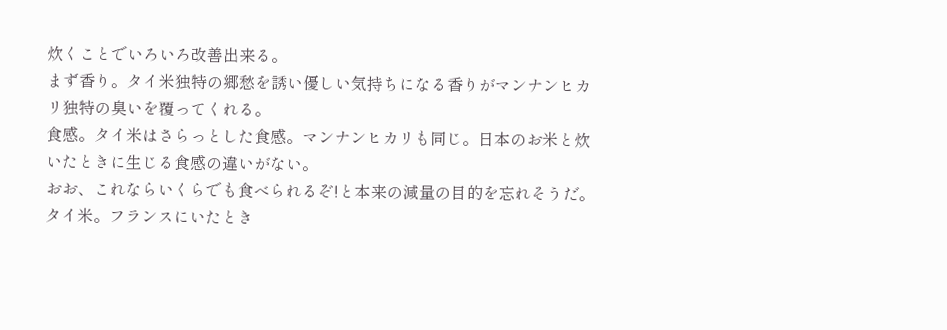炊くことでいろいろ改善出来る。
まず香り。タイ米独特の郷愁を誘い優しい気持ちになる香りがマンナンヒカリ独特の臭いを覆ってくれる。
食感。タイ米はさらっとした食感。マンナンヒカリも同じ。日本のお米と炊いたときに生じる食感の違いがない。
おお、これならいくらでも食べられるぞ!と本来の減量の目的を忘れそうだ。
タイ米。フランスにいたとき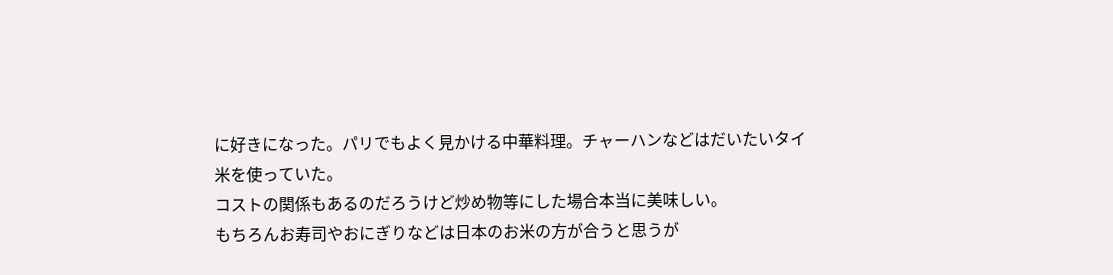に好きになった。パリでもよく見かける中華料理。チャーハンなどはだいたいタイ米を使っていた。
コストの関係もあるのだろうけど炒め物等にした場合本当に美味しい。
もちろんお寿司やおにぎりなどは日本のお米の方が合うと思うが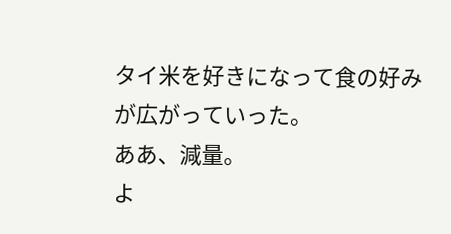タイ米を好きになって食の好みが広がっていった。
ああ、減量。
よ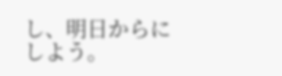し、明日からにしよう。